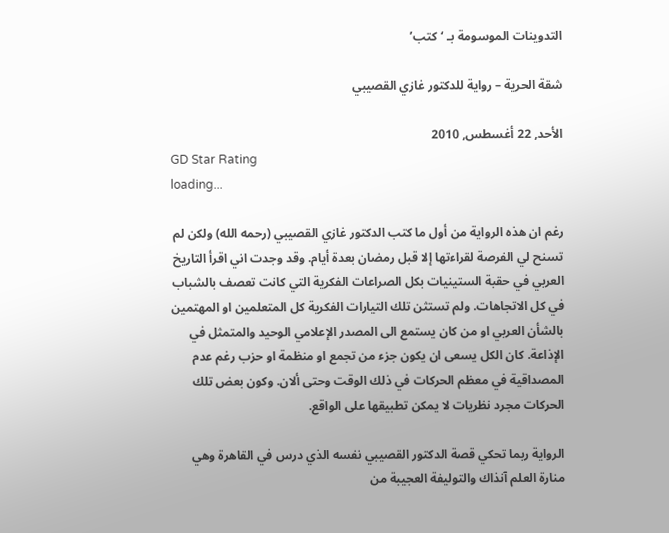التدوينات الموسومة بـ ‘كتب’

شقة الحرية – رواية للدكتور غازي القصيبي

الأحد, 22 أغسطس, 2010
GD Star Rating
loading...

رغم ان هذه الرواية من أول ما كتب الدكتور غازي القصيبي (رحمه الله) ولكن لم تسنح لي الفرصة لقراءتها إلا قبل رمضان بعدة أيام. وقد وجدت اني اقرأ التاريخ العربي في حقبة الستينيات بكل الصراعات الفكرية التي كانت تعصف بالشباب في كل الاتجاهات. ولم تستثن تلك التيارات الفكرية كل المتعلمين او المهتمين بالشأن العربي او من كان يستمع الى المصدر الإعلامي الوحيد والمتمثل في الإذاعة. كان الكل يسعى ان يكون جزء من تجمع او منظمة او حزب رغم عدم المصداقية في معظم الحركات في ذلك الوقت وحتى ألان. وكون بعض تلك الحركات مجرد نظريات لا يمكن تطبيقها على الواقع.

الرواية ربما تحكي قصة الدكتور القصيبي نفسه الذي درس في القاهرة وهي منارة العلم آنذاك والتوليفة العجيبة من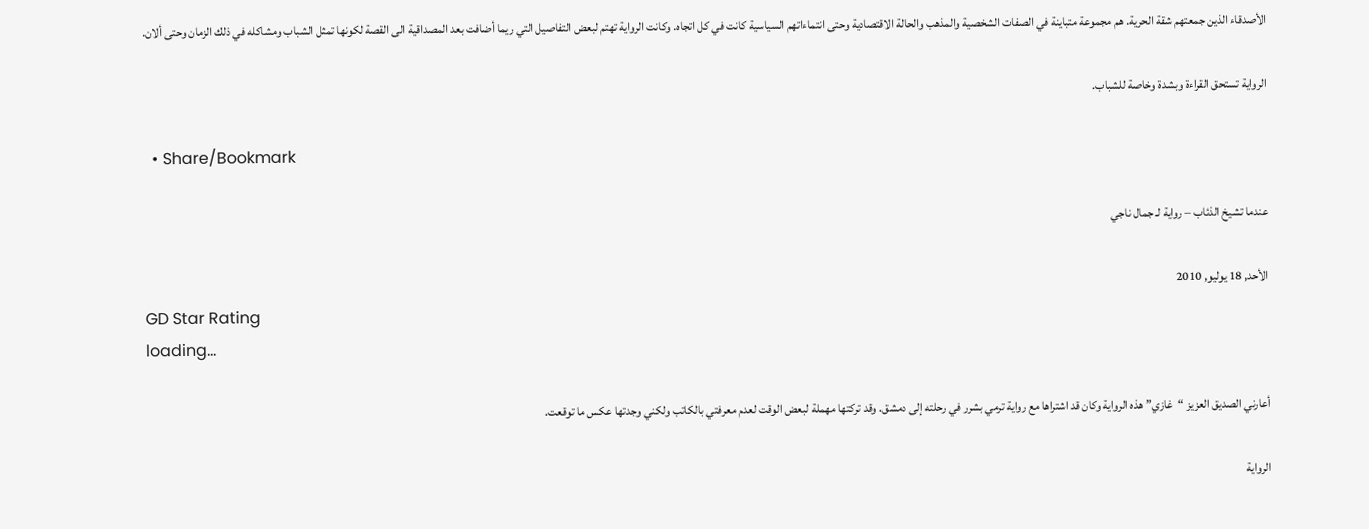الأصدقاء الذين جمعتهم شقة الحرية. هم مجموعة متباينة في الصفات الشخصية والمذهب والحالة الاقتصادية وحتى انتماءاتهم السياسية كانت في كل اتجاه. وكانت الرواية تهتم لبعض التفاصيل التي ريما أضافت بعد المصداقية الى القصة لكونها تمثل الشباب ومشاكله في ذلك الزمان وحتى ألان.

الرواية تستحق القراءة وبشدة وخاصة للشباب.

  • Share/Bookmark

عندما تشيخ الذئاب – رواية لـ جمال ناجي

الأحد, 18 يوليو, 2010
GD Star Rating
loading...

أعارني الصديق العزيز “غازي” هذه الرواية وكان قد اشتراها مع رواية ترمي بشرر في رحلته إلى دمشق. وقد تركتها مهملة لبعض الوقت لعدم معرفتي بالكاتب ولكني وجدتها عكس ما توقعت.

الرواية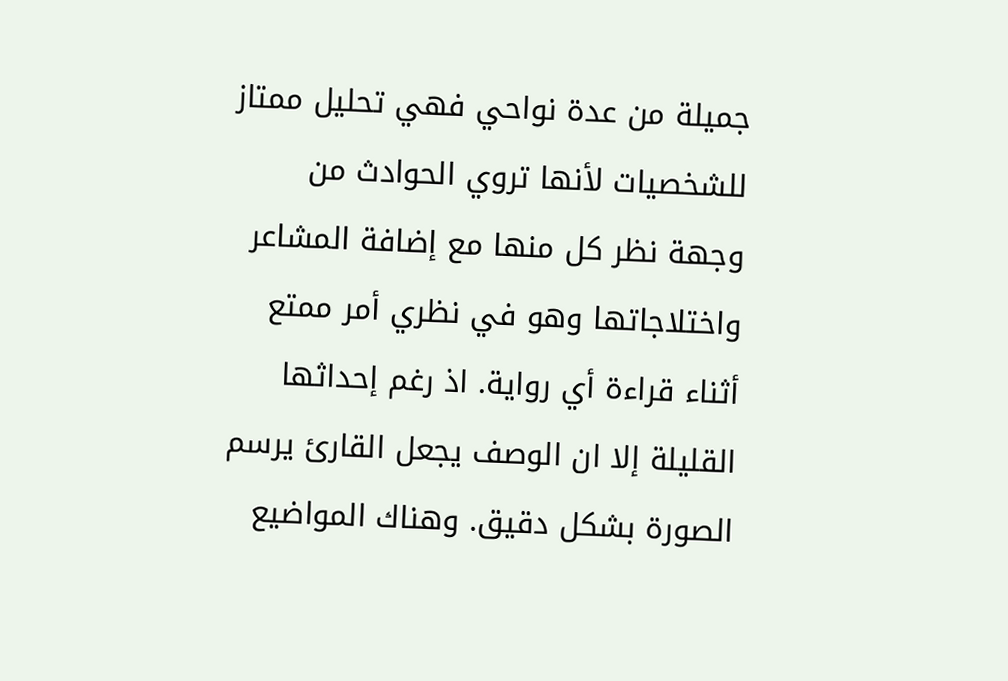جميلة من عدة نواحي فهي تحليل ممتاز للشخصيات لأنها تروي الحوادث من وجهة نظر كل منها مع إضافة المشاعر واختلاجاتها وهو في نظري أمر ممتع أثناء قراءة أي رواية. اذ رغم إحداثها القليلة إلا ان الوصف يجعل القارئ يرسم الصورة بشكل دقيق. وهناك المواضيع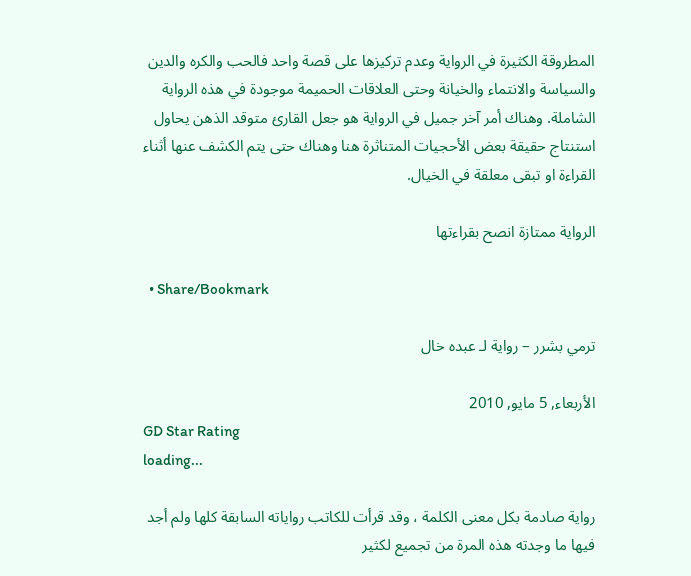المطروقة الكثيرة في الرواية وعدم تركيزها على قصة واحد فالحب والكره والدين والسياسة والانتماء والخيانة وحتى العلاقات الحميمة موجودة في هذه الرواية الشاملة. وهناك أمر آخر جميل في الرواية هو جعل القارئ متوقد الذهن يحاول استنتاج حقيقة بعض الأحجيات المتناثرة هنا وهناك حتى يتم الكشف عنها أثناء القراءة او تبقى معلقة في الخيال.

الرواية ممتازة انصح بقراءتها

  • Share/Bookmark

ترمي بشرر – رواية لـ عبده خال

الأربعاء, 5 مايو, 2010
GD Star Rating
loading...

رواية صادمة بكل معنى الكلمة ، وقد قرأت للكاتب رواياته السابقة كلها ولم أجد فيها ما وجدته هذه المرة من تجميع لكثير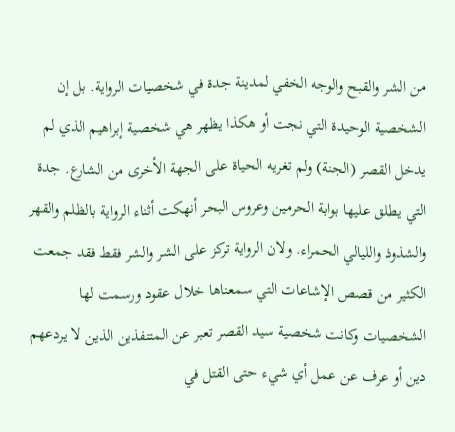من الشر والقبح والوجه الخفي لمدينة جدة في شخصيات الرواية. بل إن الشخصية الوحيدة التي نجت أو هكذا يظهر هي شخصية إبراهيم الذي لم يدخل القصر (الجنة) ولم تغريه الحياة على الجهة الأخرى من الشارع. جدة التي يطلق عليها بوابة الحرمين وعروس البحر أنهكت أثناء الرواية بالظلم والقهر والشذوذ والليالي الحمراء. ولان الرواية تركز على الشر والشر فقط فقد جمعت الكثير من قصص الإشاعات التي سمعناها خلال عقود ورسمت لها الشخصيات وكانت شخصية سيد القصر تعبر عن المتنفذين الذين لا يردعهم دين أو عرف عن عمل أي شيء حتى القتل في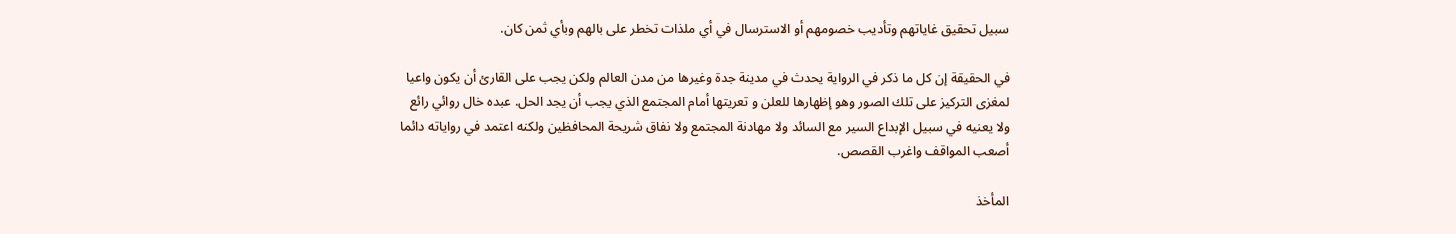سبيل تحقيق غاياتهم وتأديب خصومهم أو الاسترسال في أي ملذات تخطر على بالهم وبأي ثمن كان.

في الحقيقة إن كل ما ذكر في الرواية يحدث في مدينة جدة وغيرها من مدن العالم ولكن يجب على القارئ أن يكون واعيا لمغزى التركيز على تلك الصور وهو إظهارها للعلن و تعريتها أمام المجتمع الذي يجب أن يجد الحل. عبده خال روائي رائع ولا يعنيه في سبيل الإبداع السير مع السائد ولا مهادنة المجتمع ولا نفاق شريحة المحافظين ولكنه اعتمد في رواياته دائما أصعب المواقف واغرب القصص.

المأخذ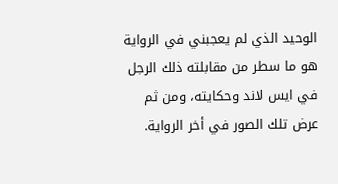الوحيد الذي لم يعجبني في الرواية هو ما سطر من مقابلته ذلك الرجل في ايس لاند وحكايته، ومن ثم عرض تلك الصور في أخر الرواية.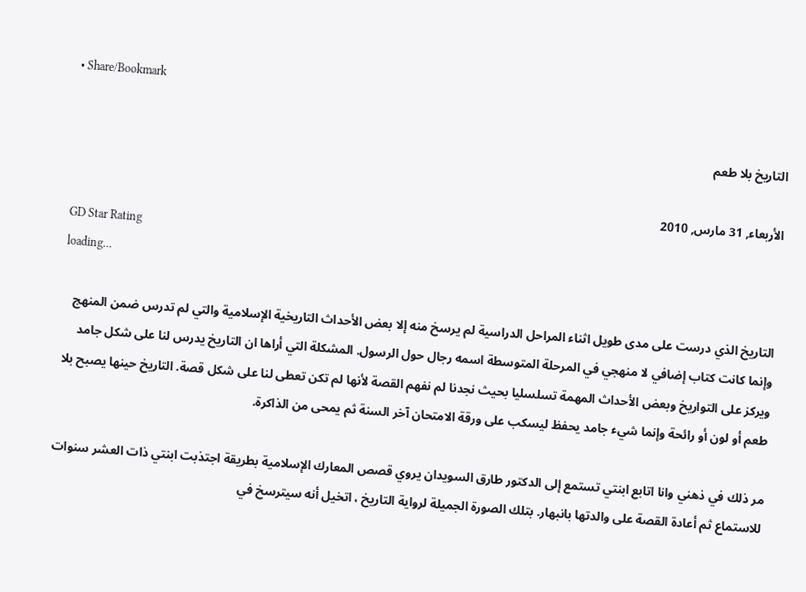• Share/Bookmark

التاريخ بلا طعم

الأربعاء, 31 مارس, 2010
GD Star Rating
loading...

التاريخ الذي درست على مدى طويل اثناء المراحل الدراسية لم يرسخ منه إلا بعض الأحداث التاريخية الإسلامية والتي لم تدرس ضمن المنهج وإنما كانت كتاب إضافي لا منهجي في المرحلة المتوسطة اسمه رجال حول الرسول. المشكلة التي أراها ان التاريخ يدرس لنا على شكل جامد ويركز على التواريخ وبعض الأحداث المهمة تسلسليا بحيث نجدنا لم نفهم القصة لأنها لم تكن تعطى لنا على شكل قصة. التاريخ حينها يصبح بلا طعم أو لون أو رائحة وإنما شيء جامد يحفظ ليسكب على ورقة الامتحان آخر السنة ثم يمحى من الذاكرة.

مر ذلك في ذهني وانا اتابع ابنتي تستمع إلى الدكتور طارق السويدان يروي قصص المعارك الإسلامية بطريقة اجتذبت ابنتي ذات العشر سنوات للاستماع ثم أعادة القصة على والدتها بانبهار. بتلك الصورة الجميلة لرواية التاريخ ، اتخيل أنه سيترسخ في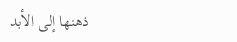ذهنها إلى الأبد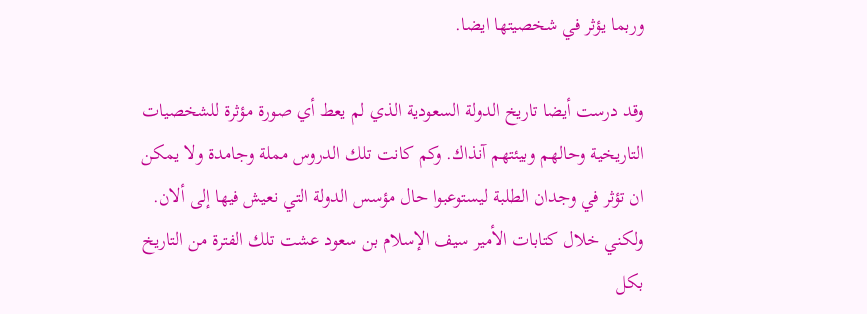وربما يؤثر في شخصيتها ايضا.

وقد درست أيضا تاريخ الدولة السعودية الذي لم يعط أي صورة مؤثرة للشخصيات التاريخية وحالهم وبيئتهم آنذاك. وكم كانت تلك الدروس مملة وجامدة ولا يمكن ان تؤثر في وجدان الطلبة ليستوعبوا حال مؤسس الدولة التي نعيش فيها إلى ألان. ولكني خلال كتابات الأمير سيف الإسلام بن سعود عشت تلك الفترة من التاريخ بكل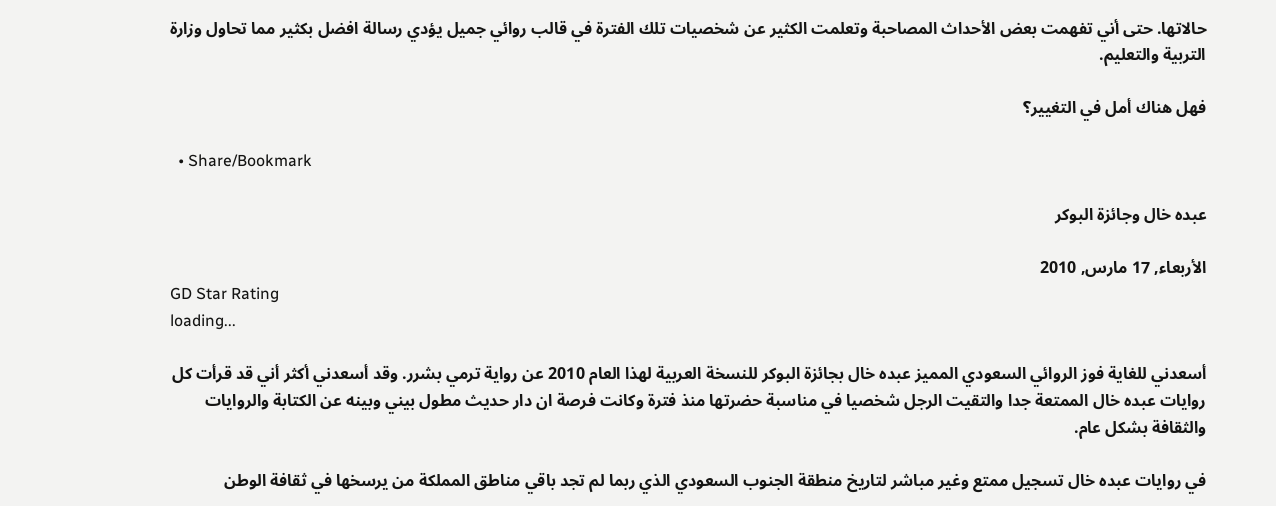حالاتها. حتى أني تفهمت بعض الأحداث المصاحبة وتعلمت الكثير عن شخصيات تلك الفترة في قالب روائي جميل يؤدي رسالة افضل بكثير مما تحاول وزارة التربية والتعليم.

فهل هناك أمل في التغيير؟

  • Share/Bookmark

عبده خال وجائزة البوكر

الأربعاء, 17 مارس, 2010
GD Star Rating
loading...

أسعدني للغاية فوز الروائي السعودي المميز عبده خال بجائزة البوكر للنسخة العربية لهذا العام 2010 عن رواية ترمي بشرر. وقد أسعدني أكثر أني قد قرأت كل روايات عبده خال الممتعة جدا والتقيت الرجل شخصيا في مناسبة حضرتها منذ فترة وكانت فرصة ان دار حديث مطول بيني وبينه عن الكتابة والروايات والثقافة بشكل عام.

في روايات عبده خال تسجيل ممتع وغير مباشر لتاريخ منطقة الجنوب السعودي الذي ربما لم تجد باقي مناطق المملكة من يرسخها في ثقافة الوطن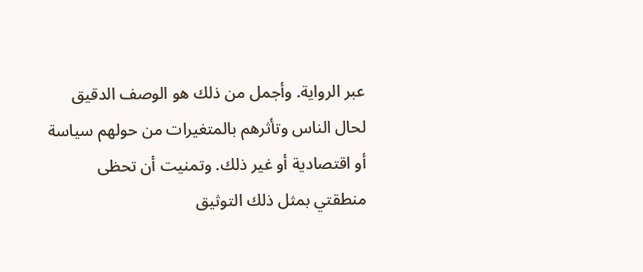عبر الرواية. وأجمل من ذلك هو الوصف الدقيق لحال الناس وتأثرهم بالمتغيرات من حولهم سياسة أو اقتصادية أو غير ذلك. وتمنيت أن تحظى منطقتي بمثل ذلك التوثيق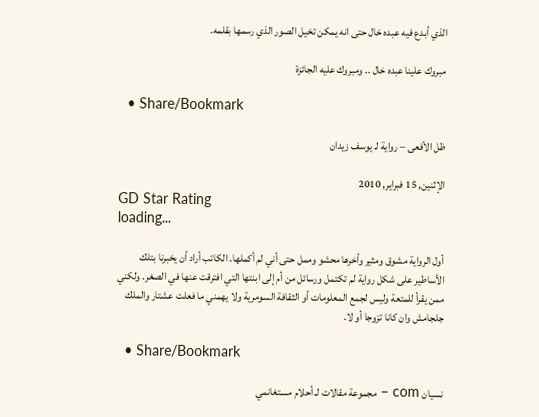الذي أبدع فيه عبده خال حتى انه يمكن تخيل الصور الذي رسمها بقلمه.

مبروك علينا عبده خال .. ومبروك عليه الجائزة

  • Share/Bookmark

ظل الأفعى – رواية لـ يوسف زيدان

الإثنين, 15 فبراير, 2010
GD Star Rating
loading...

أول الرواية مشوق ومثير وأخرها محشو وممل حتى أني لم أكملها. الكاتب أراد أن يخبرنا بتلك الأساطير على شكل رواية لم تكتمل ورسائل من أم إلى ابنتها التي افترقت عنها في الصغر. ولكني ممن يقرأ للمتعة وليس لجمع المعلومات أو الثقافة السومرية ولا يهمني ما فعلت عشتار والملك جلجامش وان كانا تزوجا أو لا.

  • Share/Bookmark

نسيان com – مجموعة مقالات لـ أحلام مستغانمي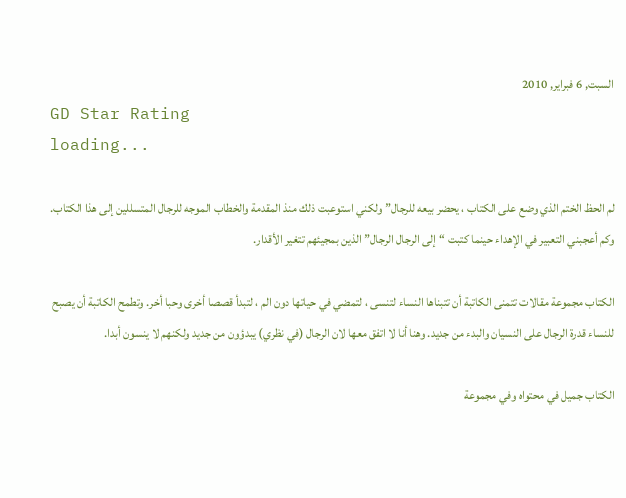السبت, 6 فبراير, 2010
GD Star Rating
loading...

لم الحظ الختم الذي وضع على الكتاب ، يحضر بيعه للرجال” ولكني استوعبت ذلك منذ المقدمة والخطاب الموجه للرجال المتسللين إلى هذا الكتاب. وكم أعجبني التعبير في الإهداء حينما كتبت “إلى الرجال الرجال” الذين بمجيئهم تتغير الأقدار.

الكتاب مجموعة مقالات تتمنى الكاتبة أن تتبناها النساء لتنسى ، لتمضي في حياتها دون الم ، لتبدأ قصصا أخرى وحبا أخر. وتطمح الكاتبة أن يصبح للنساء قدرة الرجال على النسيان والبدء من جديد. وهنا أنا لا اتفق معها لان الرجال (في نظري) يبدؤون من جديد ولكنهم لا ينسون أبدا.

الكتاب جميل في محتواه وفي مجموعة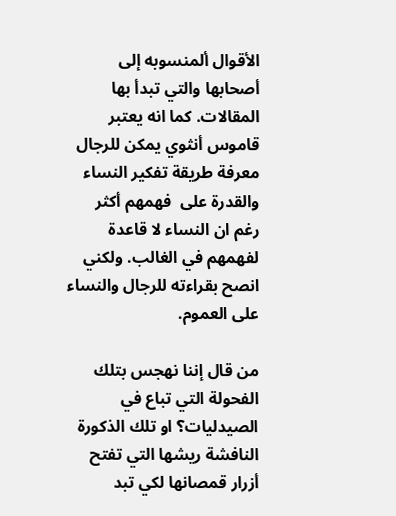الأقوال ألمنسوبه إلى أصحابها والتي تبدأ بها المقالات. كما انه يعتبر قاموس أنثوي يمكن للرجال معرفة طريقة تفكير النساء والقدرة على  فهمهم أكثر رغم ان النساء لا قاعدة لفهمهم في الغالب. ولكني انصح بقراءته للرجال والنساء على العموم.

من قال إننا نهجس بتلك الفحولة التي تباع في الصيدليات؟ او تلك الذكورة النافشة ريشها التي تفتح أزرار قمصانها لكي تبد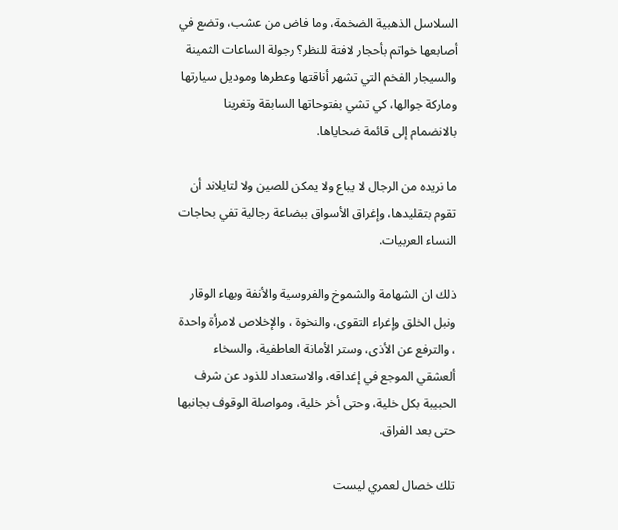السلاسل الذهبية الضخمة، وما فاض من عشب، وتضع في أصابعها خواتم بأحجار لافتة للنظر؟ رجولة الساعات الثمينة والسيجار الفخم التي تشهر أناقتها وعطرها وموديل سيارتها وماركة جوالها، كي تشي بفتوحاتها السابقة وتغرينا بالانضمام إلى قائمة ضحاياها.

ما نريده من الرجال لا يباع ولا يمكن للصين ولا لتايلاند أن تقوم بتقليدها، وإغراق الأسواق ببضاعة رجالية تفي بحاجات النساء العربيات.

ذلك ان الشهامة والشموخ والفروسية والأنفة وبهاء الوقار ونبل الخلق وإغراء التقوى، والنخوة ، والإخلاص لامرأة واحدة ، والترفع عن الأذى، وستر الأمانة العاطفية، والسخاء ألعشقي الموجع في إغداقه، والاستعداد للذود عن شرف الحبيبة بكل خلية، وحتى أخر خلية، ومواصلة الوقوف بجانبها حتى بعد الفراق.

تلك خصال لعمري ليست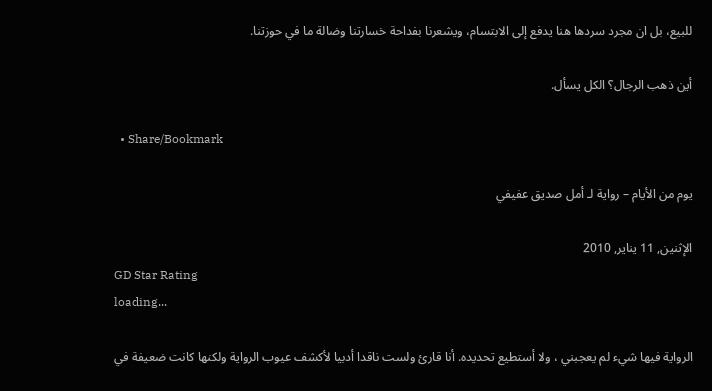للبيع، بل ان مجرد سردها هنا يدفع إلى الابتسام، ويشعرنا بفداحة خسارتنا وضالة ما في حوزتنا.

أين ذهب الرجال؟ الكل يسأل.

  • Share/Bookmark

يوم من الأيام – رواية لـ أمل صديق عفيفي

الإثنين, 11 يناير, 2010
GD Star Rating
loading...

الرواية فيها شيء لم يعجبني ، ولا أستطيع تحديده. أنا قارئ ولست ناقدا أدبيا لأكشف عيوب الرواية ولكنها كانت ضعيفة في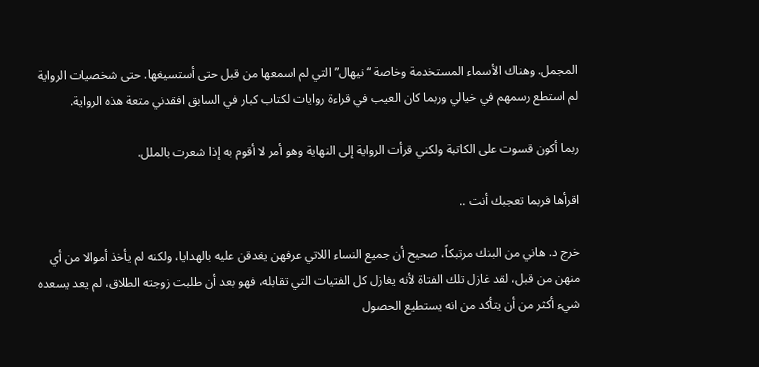المجمل. وهناك الأسماء المستخدمة وخاصة “نيهال” التي لم اسمعها من قبل حتى أستسيغها. حتى شخصيات الرواية لم استطع رسمهم في خيالي وربما كان العيب في قراءة روايات لكتاب كبار في السابق افقدني متعة هذه الرواية.

ربما أكون قسوت على الكاتبة ولكني قرأت الرواية إلى النهاية وهو أمر لا أقوم به إذا شعرت بالملل.

اقرأها فربما تعجبك أنت ..

خرج د. هاني من البنك مرتبكاً، صحيح أن جميع النساء اللاتي عرفهن يغدقن عليه بالهدايا، ولكنه لم يأخذ أموالا من أي منهن من قبل، لقد غازل تلك الفتاة لأنه يغازل كل الفتيات التي تقابله، فهو بعد أن طلبت زوجته الطلاق، لم يعد يسعده شيء أكثر من أن يتأكد من انه يستطيع الحصول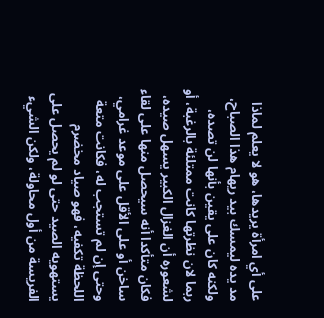على أي امرأة يريدها، هو لا يعلم لماذا مد يده ليمسك بيد ريهام هذا الصباح، ولكنه كان على يقين بأنها لن تصده، ربما لان نظرتها كانت ممتلئة بالرغبة، أو لشعوره أن الغزال الكبير يسهل صيده، فكان متأكدا أنه سيحصل منها على لقاء ساخن أو على الأقل على موعد غرامي، وحتى إن لم تستجب له، فكانت متعة اللحظة تكفيه، فهو صياد مخضرم يستهويه الصيد حتى لو لم يحصل على الفريسة من أول محاولة، ولكن الشيء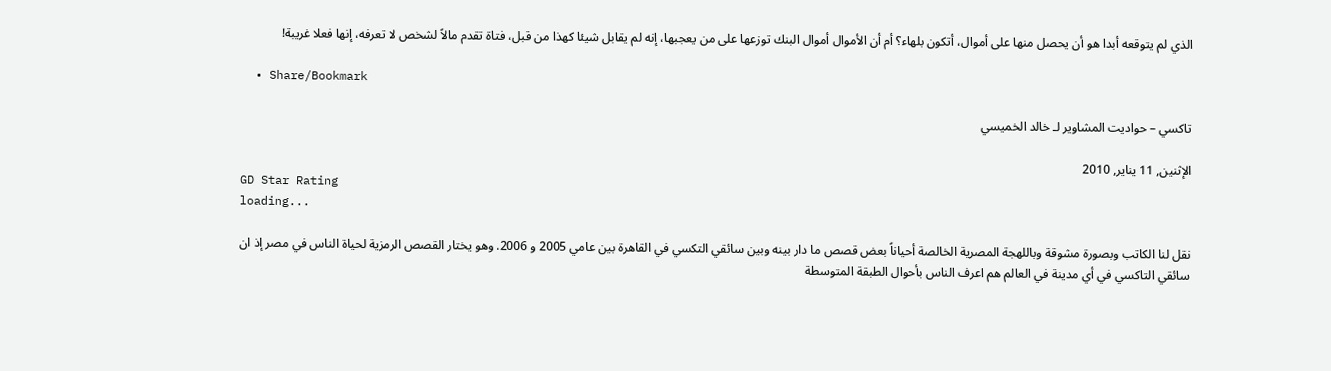الذي لم يتوقعه أبدا هو أن يحصل منها على أموال، أتكون بلهاء؟ أم أن الأموال أموال البنك توزعها على من يعجبها، إنه لم يقابل شيئا كهذا من قبل، فتاة تقدم مالاً لشخص لا تعرفه، إنها فعلا غريبة!

  • Share/Bookmark

تاكسي – حواديت المشاوير لـ خالد الخميسي

الإثنين, 11 يناير, 2010
GD Star Rating
loading...

نقل لنا الكاتب وبصورة مشوقة وباللهجة المصرية الخالصة أحياناً بعض قصص ما دار بينه وبين سائقي التكسي في القاهرة بين عامي 2005 و 2006. وهو يختار القصص الرمزية لحياة الناس في مصر إذ ان سائقي التاكسي في أي مدينة في العالم هم اعرف الناس بأحوال الطبقة المتوسطة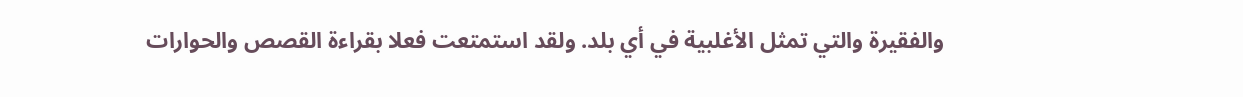والفقيرة والتي تمثل الأغلبية في أي بلد. ولقد استمتعت فعلا بقراءة القصص والحوارات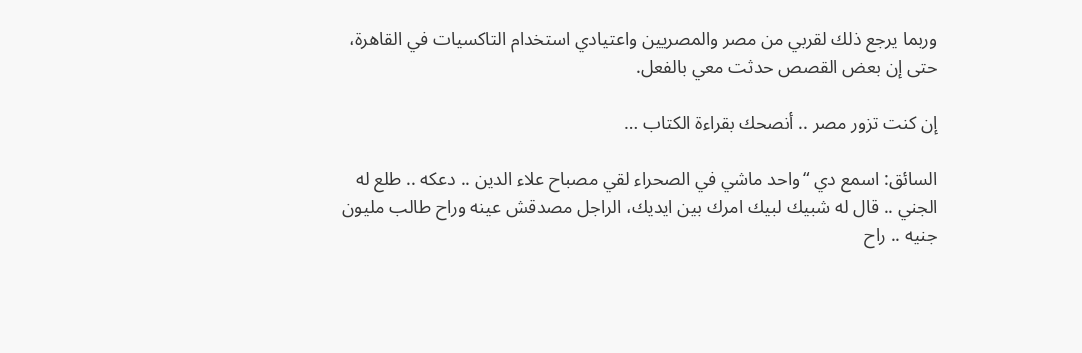وربما يرجع ذلك لقربي من مصر والمصريين واعتيادي استخدام التاكسيات في القاهرة، حتى إن بعض القصص حدثت معي بالفعل.

إن كنت تزور مصر .. أنصحك بقراءة الكتاب …

السائق: اسمع دي “واحد ماشي في الصحراء لقي مصباح علاء الدين .. دعكه .. طلع له الجني .. قال له شبيك لبيك امرك بين ايديك، الراجل مصدقش عينه وراح طالب مليون جنيه .. راح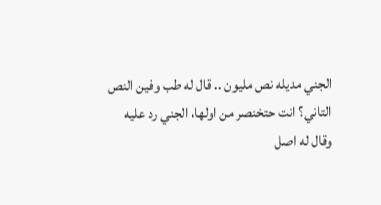الجني مديله نص مليون .. قال له طب وفين النص التاني؟ انت حتخنصر من اولها، الجني رد عليه وقال له اصل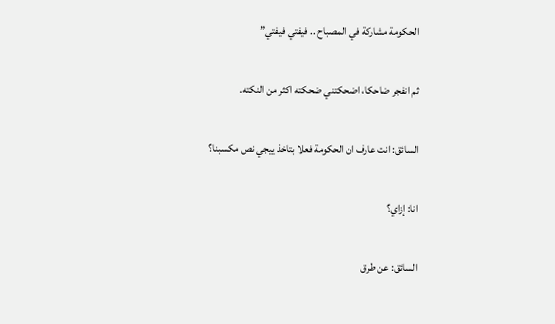الحكومة مشاركة في المصباح .. فيفتي فيفتي”

ثم انفجر ضاحكا، اضحكتني ضحكته اكثر من النكته.

السائق: انت عارف ان الحكومة فعلا بتاخذ ييجي نص مكسبنا؟

انا: إزاي؟

السائق: عن طرق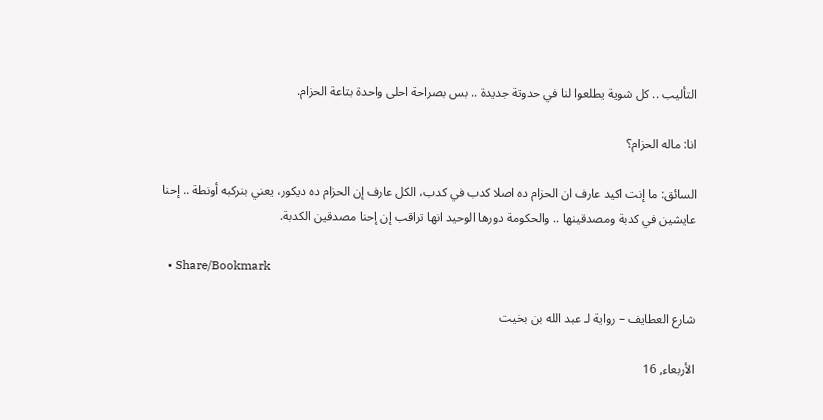التأليب .. كل شوية يطلعوا لنا في حدوتة جديدة .. بس بصراحة احلى واحدة بتاعة الحزام.

انا: ماله الحزام؟

السائق: ما إنت اكيد عارف ان الحزام ده اصلا كدب في كدب، الكل عارف إن الحزام ده ديكور، يعني بنركبه أونطة .. إحنا عايشين في كدبة ومصدقينها .. والحكومة دورها الوحيد انها تراقب إن إحنا مصدقين الكدبة.

  • Share/Bookmark

شارع العطايف – رواية لـ عبد الله بن بخيت

الأربعاء, 16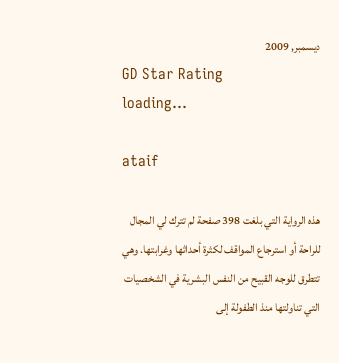ديسمبر, 2009
GD Star Rating
loading...

ataif

هذه الرواية التي بلغت 398 صفحة لم تترك لي المجال للراحة أو استرجاع المواقف لكثرة أحداثها وغرابتها. وهي تتطرق للوجه القبيح من النفس البشرية في الشخصيات التي تناولتها منذ الطفولة إلى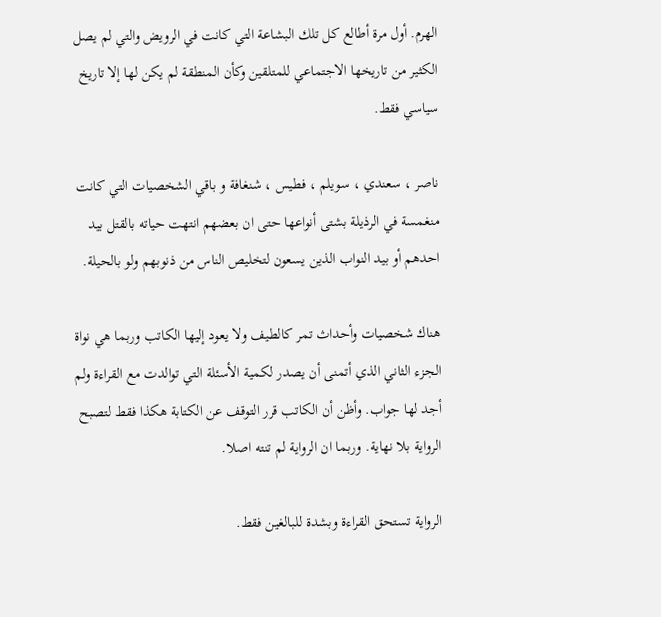الهرم. أول مرة أطالع كل تلك البشاعة التي كانت في الرويض والتي لم يصل الكثير من تاريخها الاجتماعي للمتلقين وكأن المنطقة لم يكن لها إلا تاريخ سياسي فقط.

ناصر ، سعندي ، سويلم ، فطيس ، شنغافة و باقي الشخصيات التي كانت منغمسة في الرذيلة بشتى أنواعها حتى ان بعضهم انتهت حياته بالقتل بيد احدهم أو بيد النواب الذين يسعون لتخليص الناس من ذنوبهم ولو بالحيلة.

هناك شخصيات وأحداث تمر كالطيف ولا يعود إليها الكاتب وربما هي نواة الجزء الثاني الذي أتمنى أن يصدر لكمية الأسئلة التي توالدت مع القراءة ولم أجد لها جواب. وأظن أن الكاتب قرر التوقف عن الكتابة هكذا فقط لتصبح الرواية بلا نهاية. وربما ان الرواية لم تنته اصلا.

الرواية تستحق القراءة وبشدة للبالغين فقط.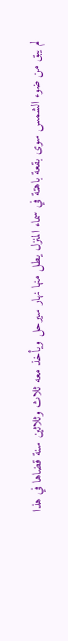لم يبق من ضوء الشمس سوى بقعة باهتة في سماء المنزل يطل منها نهار سيرحل ويأخذ معه ثلاث وثلاثين سنة قضاها في هذا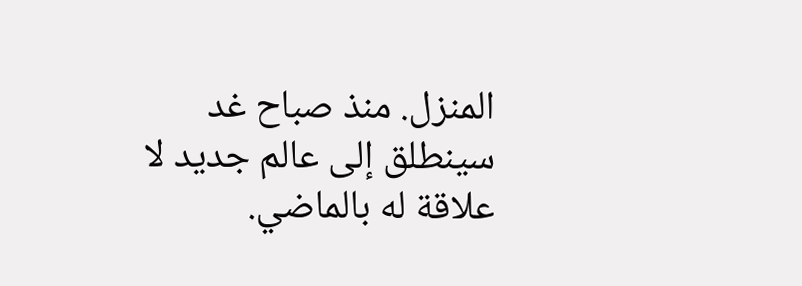المنزل. منذ صباح غد سينطلق إلى عالم جديد لا علاقة له بالماضي.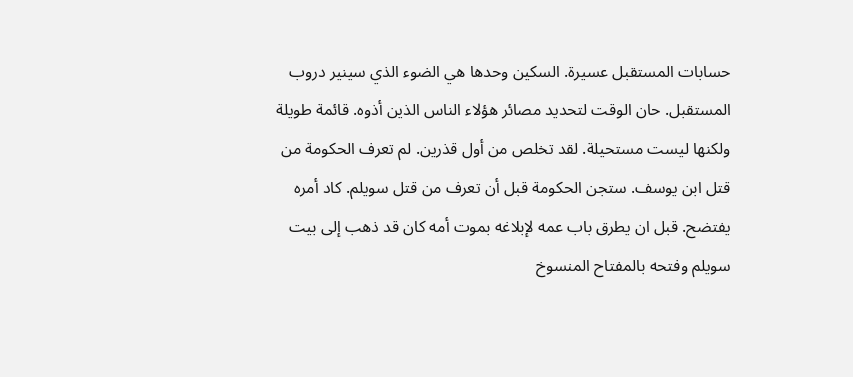حسابات المستقبل عسيرة. السكين وحدها هي الضوء الذي سينير دروب المستقبل. حان الوقت لتحديد مصائر هؤلاء الناس الذين أذوه. قائمة طويلة ولكنها ليست مستحيلة. لقد تخلص من أول قذرين. لم تعرف الحكومة من قتل ابن يوسف. ستجن الحكومة قبل أن تعرف من قتل سويلم. كاد أمره يفتضح. قبل ان يطرق باب عمه لإبلاغه بموت أمه كان قد ذهب إلى بيت سويلم وفتحه بالمفتاح المنسوخ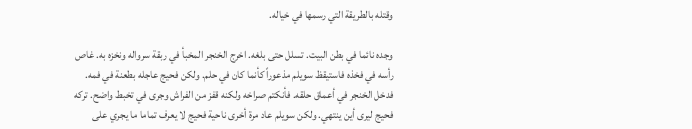وقتله بالطريقة التي رسمها في خياله.

وجده نائما في بطن البيت. تسلل حتى بلغه. اخرج الخنجر المخبأ في ربقة سرواله ونخزه به. غاص رأسه في فخذه فاستيقظ سويلم مذعوراً كأنما كان في حلم. ولكن فحيج عاجله بطعنة في فمه. فدخل الخنجر في أعماق حلقه. فأنكتم صراخه ولكنه قفز من الفراش وجرى في تخبط واضح. تركه فحيج ليرى أين ينتهي. ولكن سويلم عاد مرة أخرى ناحية فحيج لا يعرف تماما ما يجري على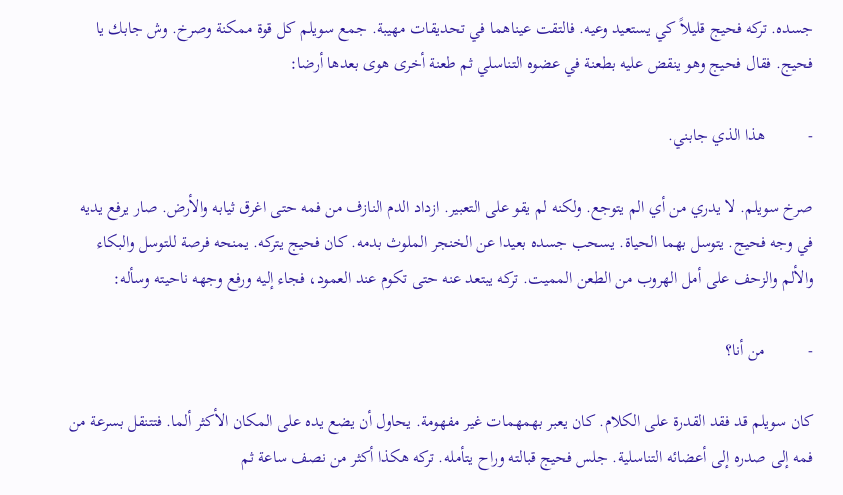جسده. تركه فحيج قليلاً كي يستعيد وعيه. فالتقت عيناهما في تحديقات مهيبة. جمع سويلم كل قوة ممكنة وصرخ. وش جابك يا فحيج. فقال فحيج وهو ينقض عليه بطعنة في عضوه التناسلي ثم طعنة أخرى هوى بعدها أرضا:

-          هذا الذي جابني.

صرخ سويلم. لا يدري من أي الم يتوجع. ولكنه لم يقو على التعبير. ازداد الدم النازف من فمه حتى اغرق ثيابه والأرض. صار يرفع يديه في وجه فحيج. يتوسل بهما الحياة. يسحب جسده بعيدا عن الخنجر الملوث بدمه. كان فحيج يتركه. يمنحه فرصة للتوسل والبكاء والألم والزحف على أمل الهروب من الطعن المميت. تركه يبتعد عنه حتى تكوم عند العمود، فجاء إليه ورفع وجهه ناحيته وسأله:

-          من أنا؟

كان سويلم قد فقد القدرة على الكلام. كان يعبر بهمهمات غير مفهومة. يحاول أن يضع يده على المكان الأكثر ألما. فتتنقل بسرعة من فمه إلى صدره إلى أعضائه التناسلية. جلس فحيج قبالته وراح يتأمله. تركه هكذا أكثر من نصف ساعة ثم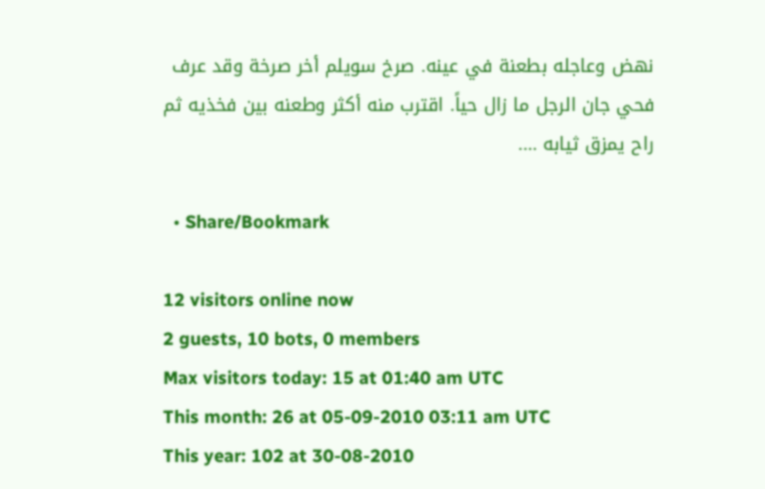نهض وعاجله بطعنة في عينه. صرخ سويلم أخر صرخة وقد عرف فحي جان الرجل ما زال حياً. اقترب منه أكثر وطعنه بين فخذيه ثم راح يمزق ثيابه ….

  • Share/Bookmark

12 visitors online now
2 guests, 10 bots, 0 members
Max visitors today: 15 at 01:40 am UTC
This month: 26 at 05-09-2010 03:11 am UTC
This year: 102 at 30-08-2010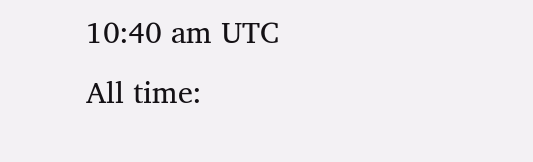10:40 am UTC
All time: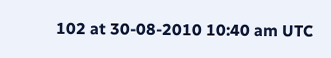102 at 30-08-2010 10:40 am UTC